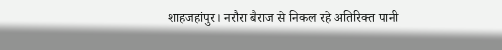शाहजहांपुर। नरौरा बैराज से निकल रहे अतिरिक्त पानी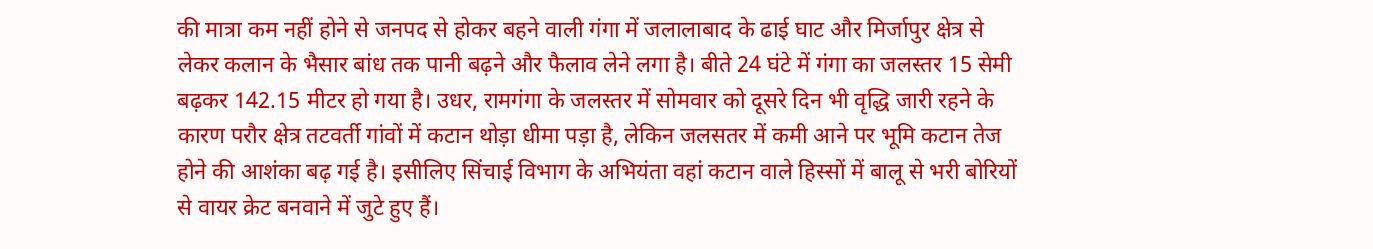की मात्रा कम नहीं होने से जनपद से होकर बहने वाली गंगा में जलालाबाद के ढाई घाट और मिर्जापुर क्षेत्र से लेकर कलान के भैसार बांध तक पानी बढ़ने और फैलाव लेने लगा है। बीते 24 घंटे में गंगा का जलस्तर 15 सेमी बढ़कर 142.15 मीटर हो गया है। उधर, रामगंगा के जलस्तर में सोमवार को दूसरे दिन भी वृद्धि जारी रहने के कारण परौर क्षेत्र तटवर्ती गांवों में कटान थोड़ा धीमा पड़ा है, लेकिन जलसतर में कमी आने पर भूमि कटान तेज होने की आशंका बढ़ गई है। इसीलिए सिंचाई विभाग के अभियंता वहां कटान वाले हिस्सों में बालू से भरी बोरियों से वायर क्रेट बनवाने में जुटे हुए हैं।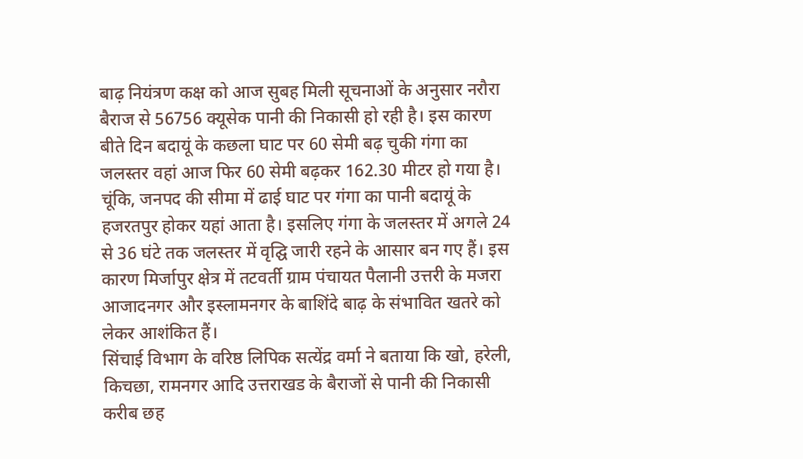बाढ़ नियंत्रण कक्ष को आज सुबह मिली सूचनाओं के अनुसार नरौरा बैराज से 56756 क्यूसेक पानी की निकासी हो रही है। इस कारण बीते दिन बदायूं के कछला घाट पर 60 सेमी बढ़ चुकी गंगा का जलस्तर वहां आज फिर 60 सेमी बढ़कर 162.30 मीटर हो गया है। चूंकि, जनपद की सीमा में ढाई घाट पर गंगा का पानी बदायूं के हजरतपुर होकर यहां आता है। इसलिए गंगा के जलस्तर में अगले 24 से 36 घंटे तक जलस्तर में वृद्घि जारी रहने के आसार बन गए हैं। इस कारण मिर्जापुर क्षेत्र में तटवर्ती ग्राम पंचायत पैलानी उत्तरी के मजरा आजादनगर और इस्लामनगर के बाशिंदे बाढ़ के संभावित खतरे को लेकर आशंकित हैं।
सिंचाई विभाग के वरिष्ठ लिपिक सत्येंद्र वर्मा ने बताया कि खो, हरेली, किचछा, रामनगर आदि उत्तराखड के बैराजों से पानी की निकासी करीब छह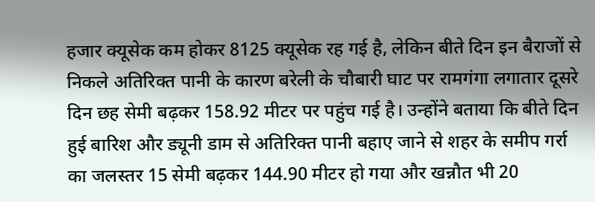हजार क्यूसेक कम होकर 8125 क्यूसेक रह गई है, लेकिन बीते दिन इन बैराजों से निकले अतिरिक्त पानी के कारण बरेली के चौबारी घाट पर रामगंगा लगातार दूसरे दिन छह सेमी बढ़कर 158.92 मीटर पर पहुंच गई है। उन्होंने बताया कि बीते दिन हुई बारिश और ड्यूनी डाम से अतिरिक्त पानी बहाए जाने से शहर के समीप गर्रा का जलस्तर 15 सेमी बढ़कर 144.90 मीटर हो गया और खन्नौत भी 20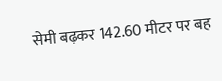सेमी बढ़कर 142.60 मीटर पर बह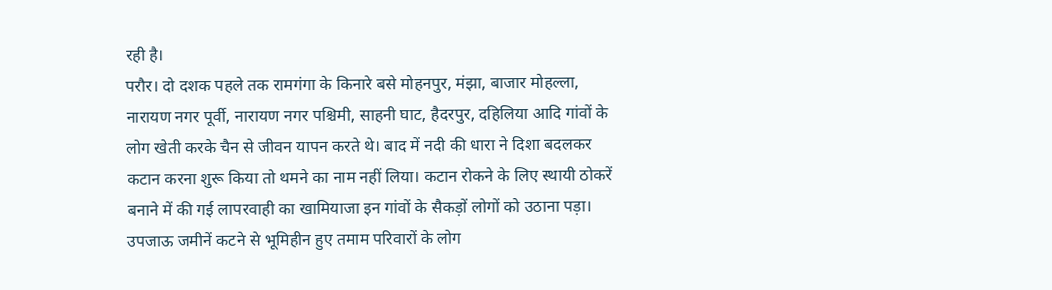रही है।
परौर। दो दशक पहले तक रामगंगा के किनारे बसे मोहनपुर, मंझा, बाजार मोहल्ला, नारायण नगर पूर्वी, नारायण नगर पश्चिमी, साहनी घाट, हैदरपुर, दहिलिया आदि गांवों के लोग खेती करके चैन से जीवन यापन करते थे। बाद में नदी की धारा ने दिशा बदलकर कटान करना शुरू किया तो थमने का नाम नहीं लिया। कटान रोकने के लिए स्थायी ठोकरें बनाने में की गई लापरवाही का खामियाजा इन गांवों के सैकड़ों लोगों को उठाना पड़ा। उपजाऊ जमीनें कटने से भूमिहीन हुए तमाम परिवारों के लोग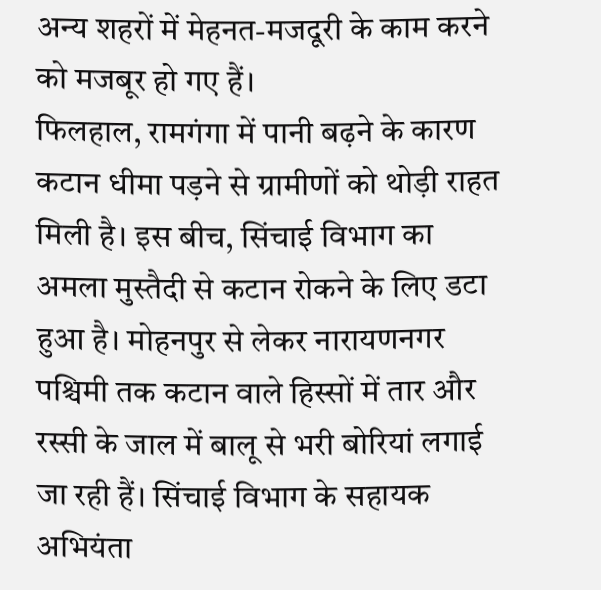अन्य शहरों में मेहनत-मजदूरी के काम करने को मजबूर हो गए हैं।
फिलहाल, रामगंगा में पानी बढ़ने के कारण कटान धीमा पड़ने से ग्रामीणों को थोड़ी राहत मिली है। इस बीच, सिंचाई विभाग का अमला मुस्तैदी से कटान रोकने के लिए डटा हुआ है। मोहनपुर से लेकर नारायणनगर पश्चिमी तक कटान वाले हिस्सों में तार और रस्सी के जाल में बालू से भरी बोरियां लगाई जा रही हैं। सिंचाई विभाग के सहायक अभियंता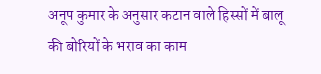अनूप कुमार के अनुसार कटान वाले हिस्सों में बालू की बोरियों के भराव का काम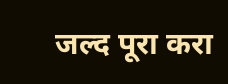जल्द पूरा करा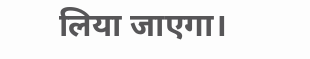लिया जाएगा।